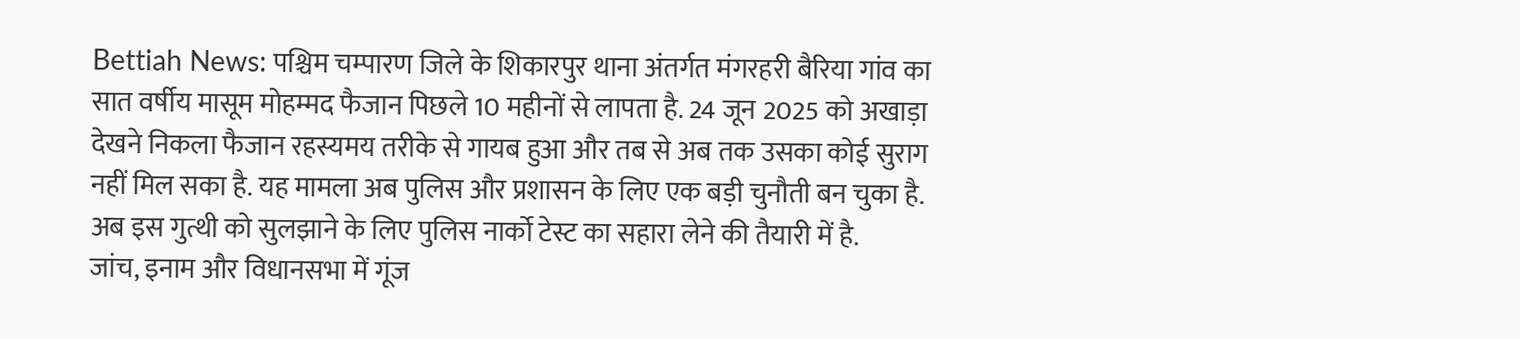Bettiah News: पश्चिम चम्पारण जिले के शिकारपुर थाना अंतर्गत मंगरहरी बैरिया गांव का सात वर्षीय मासूम मोहम्मद फैजान पिछले 10 महीनों से लापता है. 24 जून 2025 को अखाड़ा देखने निकला फैजान रहस्यमय तरीके से गायब हुआ और तब से अब तक उसका कोई सुराग नहीं मिल सका है. यह मामला अब पुलिस और प्रशासन के लिए एक बड़ी चुनौती बन चुका है. अब इस गुत्थी को सुलझाने के लिए पुलिस नार्को टेस्ट का सहारा लेने की तैयारी में है.
जांच, इनाम और विधानसभा में गूंज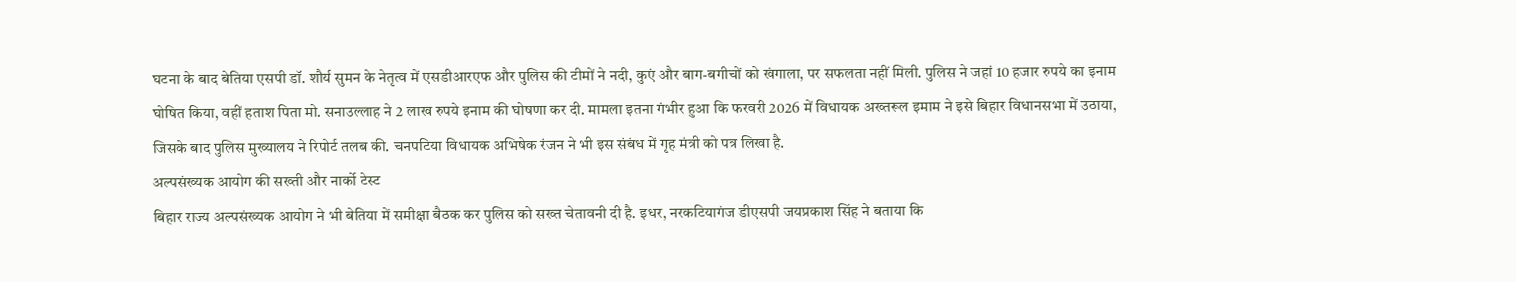घटना के बाद बेतिया एसपी डॉ. शौर्य सुमन के नेतृत्व में एसडीआरएफ और पुलिस की टीमों ने नदी, कुएं और बाग-बगीचों को खंगाला, पर सफलता नहीं मिली. पुलिस ने जहां 10 हजार रुपये का इनाम घोषित किया, वहीं हताश पिता मो. सनाउल्लाह ने 2 लाख रुपये इनाम की घोषणा कर दी. मामला इतना गंभीर हुआ कि फरवरी 2026 में विधायक अख्तरूल इमाम ने इसे बिहार विधानसभा में उठाया, जिसके बाद पुलिस मुख्यालय ने रिपोर्ट तलब की. चनपटिया विधायक अभिषेक रंजन ने भी इस संबंध में गृह मंत्री को पत्र लिखा है.
अल्पसंख्यक आयोग की सख्ती और नार्को टेस्ट
बिहार राज्य अल्पसंख्यक आयोग ने भी बेतिया में समीक्षा बैठक कर पुलिस को सख्त चेतावनी दी है. इधर, नरकटियागंज डीएसपी जयप्रकाश सिंह ने बताया कि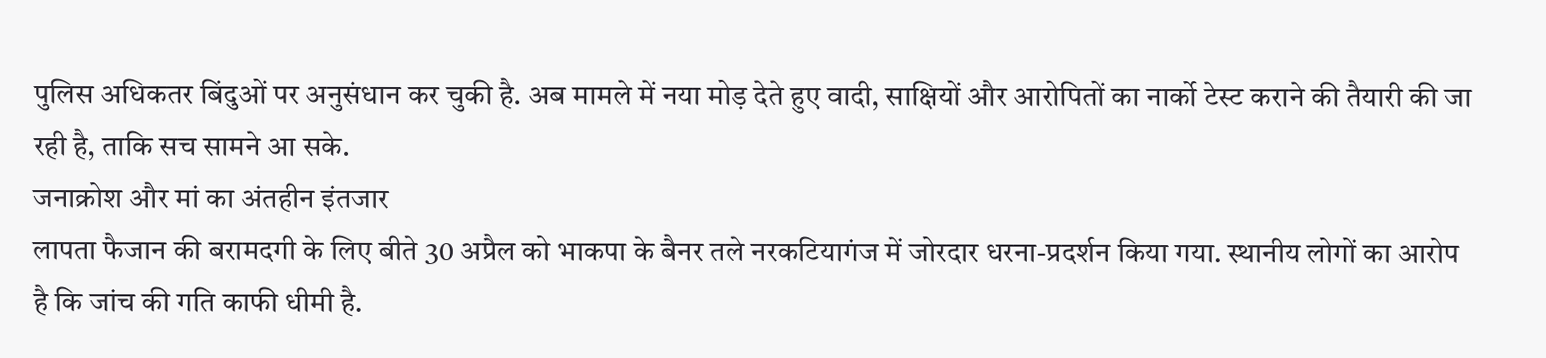पुलिस अधिकतर बिंदुओं पर अनुसंधान कर चुकी है. अब मामले में नया मोड़ देते हुए वादी, साक्षियों और आरोपितों का नार्को टेस्ट कराने की तैयारी की जा रही है, ताकि सच सामने आ सके.
जनाक्रोश और मां का अंतहीन इंतजार
लापता फैजान की बरामदगी के लिए बीते 30 अप्रैल को भाकपा के बैनर तले नरकटियागंज में जोरदार धरना-प्रदर्शन किया गया. स्थानीय लोगों का आरोप है कि जांच की गति काफी धीमी है.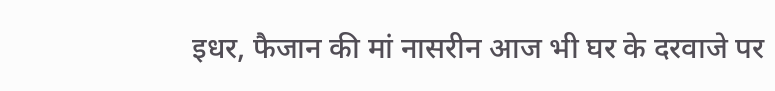इधर, फैजान की मां नासरीन आज भी घर के दरवाजे पर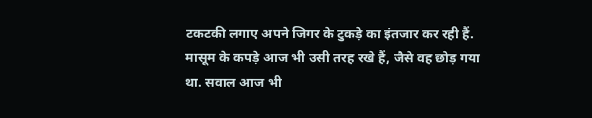टकटकी लगाए अपने जिगर के टुकड़े का इंतजार कर रही हैं. मासूम के कपड़े आज भी उसी तरह रखे हैं, जैसे वह छोड़ गया था. सवाल आज भी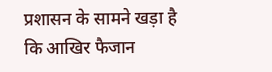प्रशासन के सामने खड़ा है कि आखिर फैजान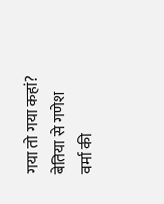गया तो गया कहां?
बेतिया से गणेश वर्मा की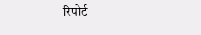रिपोर्ट